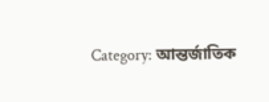Category: আন্তর্জাতিক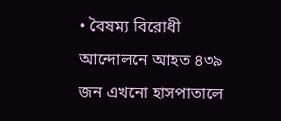• বৈষম্য বিরোধী আন্দোলনে আহত ৪৩৯ জন এখনো হাসপাতালে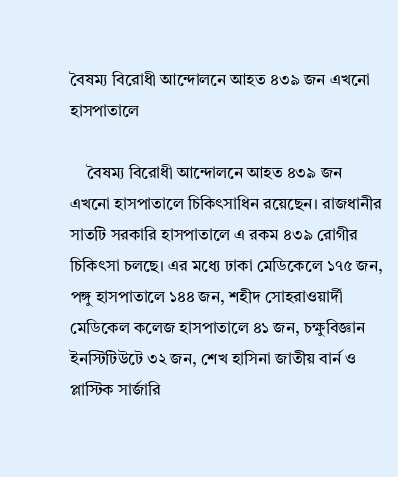বৈষম্য বিরোধী আন্দোলনে আহত ৪৩৯ জন এখনো হাসপাতালে

    বৈষম্য বিরোধী আন্দোলনে আহত ৪৩৯ জন এখনো হাসপাতালে চিকিৎসাধিন রয়েছেন। রাজধানীর সাতটি সরকারি হাসপাতালে এ রকম ৪৩৯ রোগীর চিকিৎসা চলছে। এর মধ্যে ঢাকা মেডিকেলে ১৭৫ জন, পঙ্গু হাসপাতালে ১৪৪ জন, শহীদ সোহরাওয়ার্দী মেডিকেল কলেজ হাসপাতালে ৪১ জন, চক্ষুবিজ্ঞান ইনস্টিটিউটে ৩২ জন, শেখ হাসিনা জাতীয় বার্ন ও প্লাস্টিক সার্জারি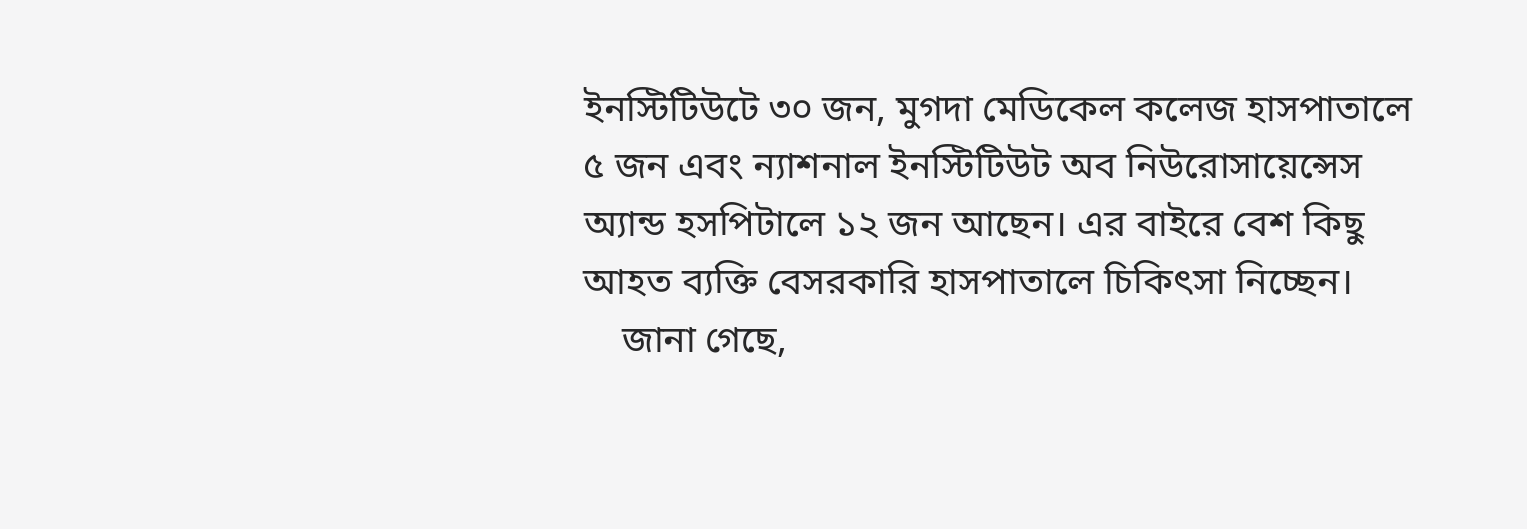ইনস্টিটিউটে ৩০ জন, মুগদা মেডিকেল কলেজ হাসপাতালে ৫ জন এবং ন্যাশনাল ইনস্টিটিউট অব নিউরোসায়েন্সেস অ্যান্ড হসপিটালে ১২ জন আছেন। এর বাইরে বেশ কিছু আহত ব্যক্তি বেসরকারি হাসপাতালে চিকিৎসা নিচ্ছেন।
    জানা গেছে,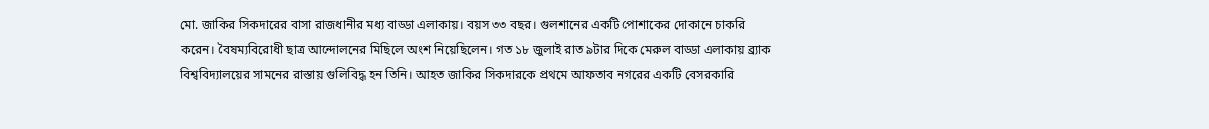মো. জাকির সিকদারের বাসা রাজধানীর মধ্য বাড্ডা এলাকায়। বয়স ৩৩ বছর। গুলশানের একটি পোশাকের দোকানে চাকরি করেন। বৈষম্যবিরোধী ছাত্র আন্দোলনের মিছিলে অংশ নিয়েছিলেন। গত ১৮ জুলাই রাত ৯টার দিকে মেরুল বাড্ডা এলাকায় ব্র্যাক বিশ্ববিদ্যালয়ের সামনের রাস্তায় গুলিবিদ্ধ হন তিনি। আহত জাকির সিকদারকে প্রথমে আফতাব নগরের একটি বেসরকারি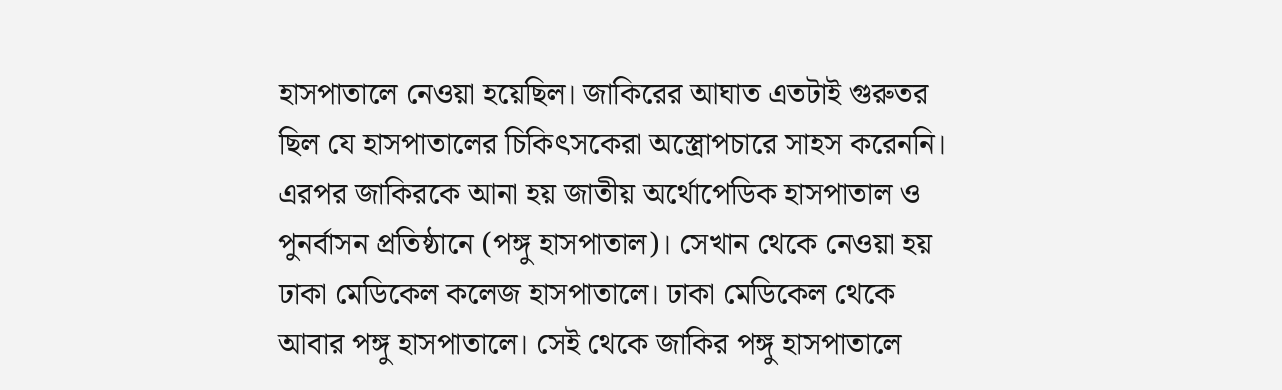হাসপাতালে নেওয়া হয়েছিল। জাকিরের আঘাত এতটাই গুরুতর ছিল যে হাসপাতালের চিকিৎসকেরা অস্ত্রোপচারে সাহস করেননি। এরপর জাকিরকে আনা হয় জাতীয় অর্থোপেডিক হাসপাতাল ও পুনর্বাসন প্রতিষ্ঠানে (পঙ্গু হাসপাতাল)। সেখান থেকে নেওয়া হয় ঢাকা মেডিকেল কলেজ হাসপাতালে। ঢাকা মেডিকেল থেকে আবার পঙ্গু হাসপাতালে। সেই থেকে জাকির পঙ্গু হাসপাতালে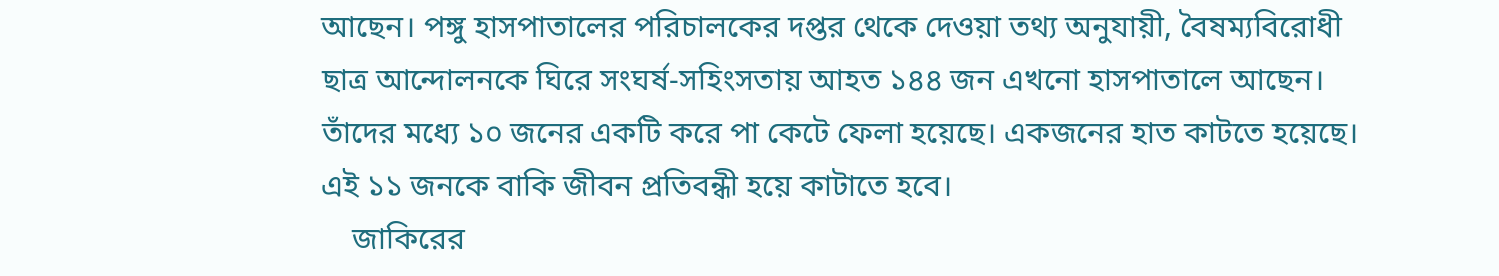আছেন। পঙ্গু হাসপাতালের পরিচালকের দপ্তর থেকে দেওয়া তথ্য অনুযায়ী, বৈষম্যবিরোধী ছাত্র আন্দোলনকে ঘিরে সংঘর্ষ-সহিংসতায় আহত ১৪৪ জন এখনো হাসপাতালে আছেন। তাঁদের মধ্যে ১০ জনের একটি করে পা কেটে ফেলা হয়েছে। একজনের হাত কাটতে হয়েছে। এই ১১ জনকে বাকি জীবন প্রতিবন্ধী হয়ে কাটাতে হবে।
    জাকিরের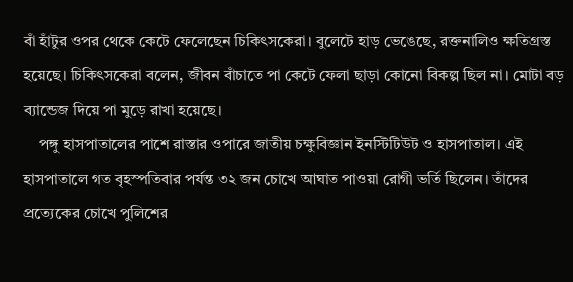বাঁ হাঁটুর ওপর থেকে কেটে ফেলেছেন চিকিৎসকেরা। বুলেটে হাড় ভেঙেছে, রক্তনালিও ক্ষতিগ্রস্ত হয়েছে। চিকিৎসকেরা বলেন, জীবন বাঁচাতে পা কেটে ফেলা ছাড়া কোনো বিকল্প ছিল না। মোটা বড় ব্যান্ডেজ দিয়ে পা মুড়ে রাখা হয়েছে।
    পঙ্গু হাসপাতালের পাশে রাস্তার ওপারে জাতীয় চক্ষুবিজ্ঞান ইনস্টিটিউট ও হাসপাতাল। এই হাসপাতালে গত বৃহস্পতিবার পর্যন্ত ৩২ জন চোখে আঘাত পাওয়া রোগী ভর্তি ছিলেন। তাঁদের প্রত্যেকের চোখে পুলিশের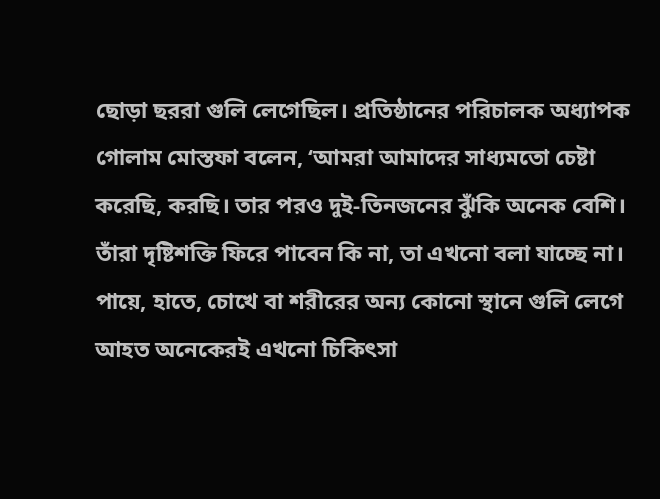ছোড়া ছররা গুলি লেগেছিল। প্রতিষ্ঠানের পরিচালক অধ্যাপক গোলাম মোস্তফা বলেন, ‘আমরা আমাদের সাধ্যমতো চেষ্টা করেছি, করছি। তার পরও দুই-তিনজনের ঝুঁকি অনেক বেশি। তাঁরা দৃষ্টিশক্তি ফিরে পাবেন কি না, তা এখনো বলা যাচ্ছে না। পায়ে, হাতে, চোখে বা শরীরের অন্য কোনো স্থানে গুলি লেগে আহত অনেকেরই এখনো চিকিৎসা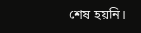শেষ হয়নি।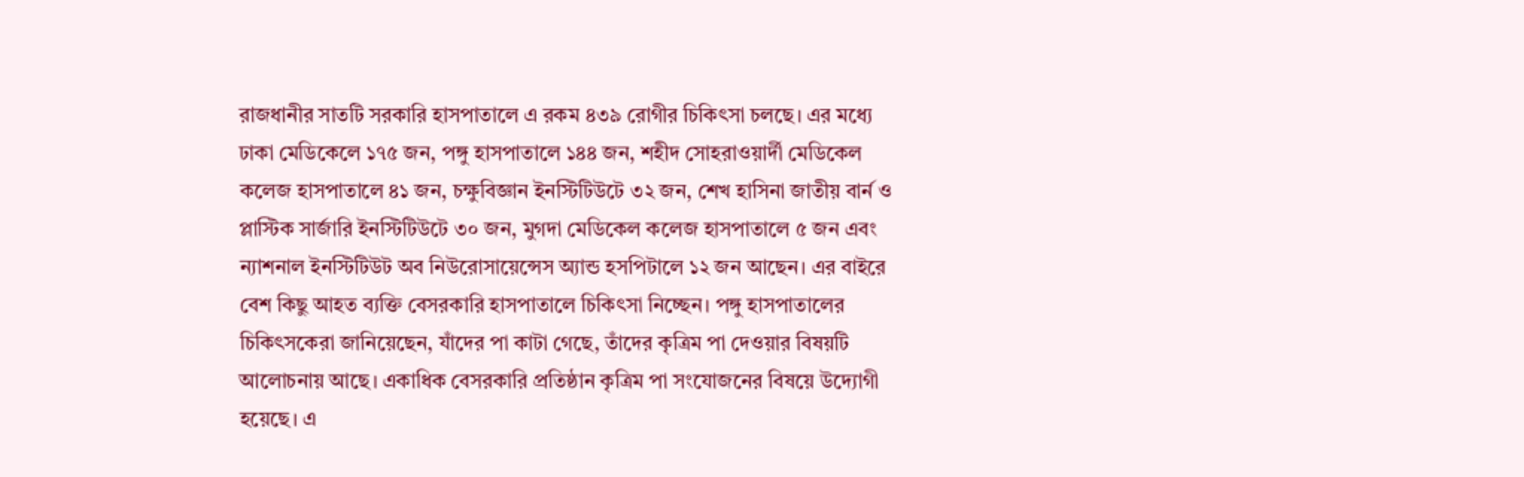রাজধানীর সাতটি সরকারি হাসপাতালে এ রকম ৪৩৯ রোগীর চিকিৎসা চলছে। এর মধ্যে ঢাকা মেডিকেলে ১৭৫ জন, পঙ্গু হাসপাতালে ১৪৪ জন, শহীদ সোহরাওয়ার্দী মেডিকেল কলেজ হাসপাতালে ৪১ জন, চক্ষুবিজ্ঞান ইনস্টিটিউটে ৩২ জন, শেখ হাসিনা জাতীয় বার্ন ও প্লাস্টিক সার্জারি ইনস্টিটিউটে ৩০ জন, মুগদা মেডিকেল কলেজ হাসপাতালে ৫ জন এবং ন্যাশনাল ইনস্টিটিউট অব নিউরোসায়েন্সেস অ্যান্ড হসপিটালে ১২ জন আছেন। এর বাইরে বেশ কিছু আহত ব্যক্তি বেসরকারি হাসপাতালে চিকিৎসা নিচ্ছেন। পঙ্গু হাসপাতালের চিকিৎসকেরা জানিয়েছেন, যাঁদের পা কাটা গেছে, তাঁদের কৃত্রিম পা দেওয়ার বিষয়টি আলোচনায় আছে। একাধিক বেসরকারি প্রতিষ্ঠান কৃত্রিম পা সংযোজনের বিষয়ে উদ্যোগী হয়েছে। এ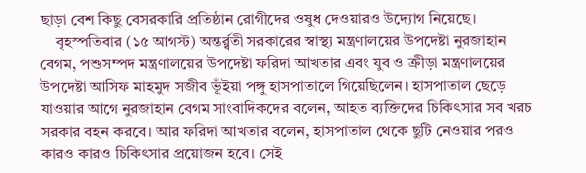ছাড়া বেশ কিছু বেসরকারি প্রতিষ্ঠান রোগীদের ওষুধ দেওয়ারও উদ্যোগ নিয়েছে।
    বৃহস্পতিবার (১৫ আগস্ট) অন্তর্র্বতী সরকারের স্বাস্থ্য মন্ত্রণালয়ের উপদেষ্টা নুরজাহান বেগম, পশুসম্পদ মন্ত্রণালয়ের উপদেষ্টা ফরিদা আখতার এবং যুব ও ক্রীড়া মন্ত্রণালয়ের উপদেষ্টা আসিফ মাহমুদ সজীব ভূঁইয়া পঙ্গু হাসপাতালে গিয়েছিলেন। হাসপাতাল ছেড়ে যাওয়ার আগে নুরজাহান বেগম সাংবাদিকদের বলেন, আহত ব্যক্তিদের চিকিৎসার সব খরচ সরকার বহন করবে। আর ফরিদা আখতার বলেন, হাসপাতাল থেকে ছুটি নেওয়ার পরও কারও কারও চিকিৎসার প্রয়োজন হবে। সেই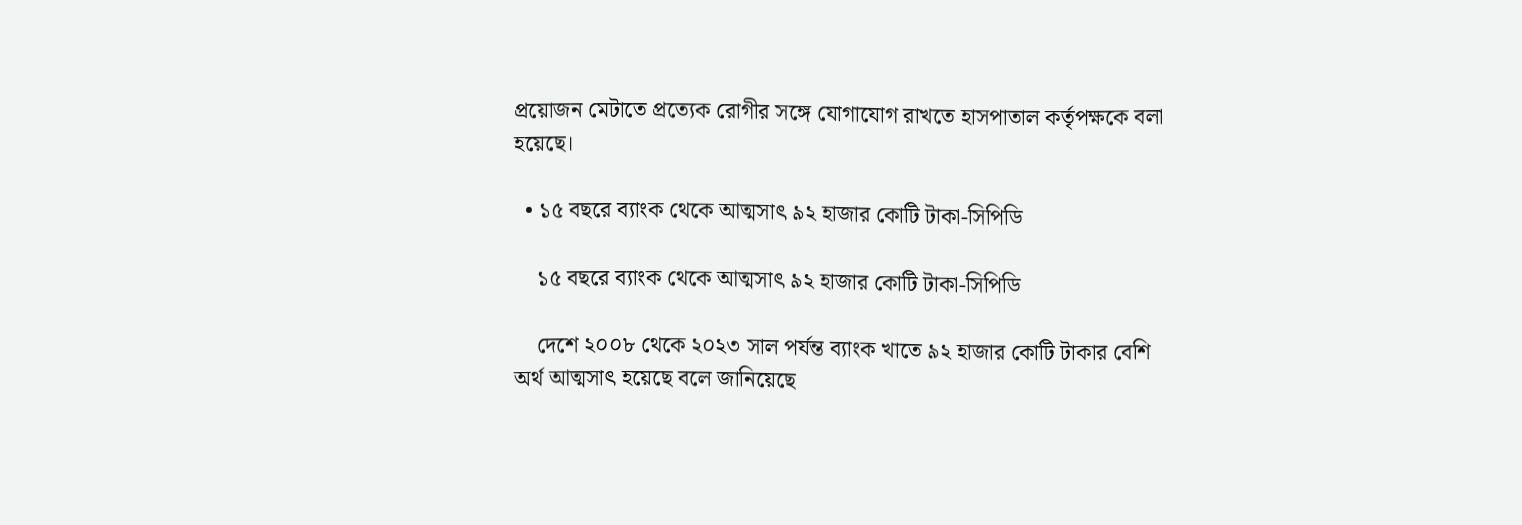প্রয়োজন মেটাতে প্রত্যেক রোগীর সঙ্গে যোগাযোগ রাখতে হাসপাতাল কর্তৃপক্ষকে বলা হয়েছে।

  • ১৫ বছরে ব্যাংক থেকে আত্মসাৎ ৯২ হাজার কোটি টাকা-সিপিডি

    ১৫ বছরে ব্যাংক থেকে আত্মসাৎ ৯২ হাজার কোটি টাকা-সিপিডি

    দেশে ২০০৮ থেকে ২০২৩ সাল পর্যন্ত ব্যাংক খাতে ৯২ হাজার কোটি টাকার বেশি অর্থ আত্মসাৎ হয়েছে বলে জানিয়েছে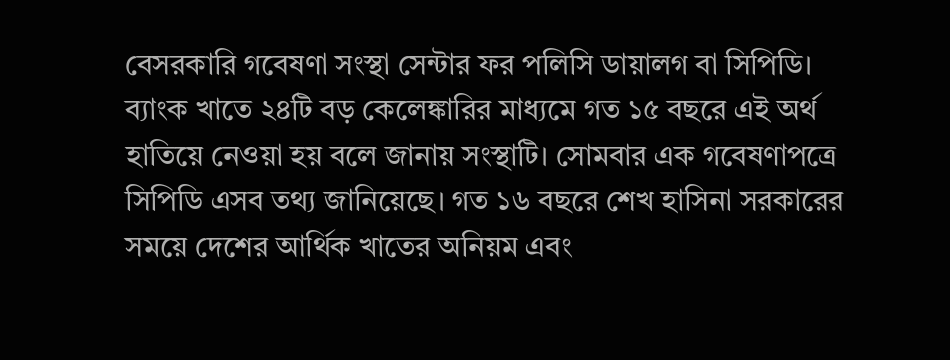বেসরকারি গবেষণা সংস্থা সেন্টার ফর পলিসি ডায়ালগ বা সিপিডি। ব্যাংক খাতে ২৪টি বড় কেলেঙ্কারির মাধ্যমে গত ১৫ বছরে এই অর্থ হাতিয়ে নেওয়া হয় বলে জানায় সংস্থাটি। সোমবার এক গবেষণাপত্রে সিপিডি এসব তথ্য জানিয়েছে। গত ১৬ বছরে শেখ হাসিনা সরকারের সময়ে দেশের আর্থিক খাতের অনিয়ম এবং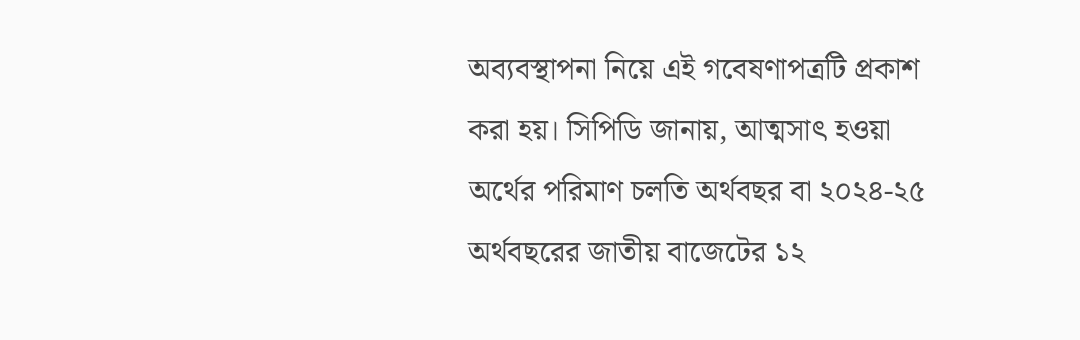অব্যবস্থাপনা নিয়ে এই গবেষণাপত্রটি প্রকাশ করা হয়। সিপিডি জানায়, আত্মসাৎ হওয়া অর্থের পরিমাণ চলতি অর্থবছর বা ২০২৪-২৫ অর্থবছরের জাতীয় বাজেটের ১২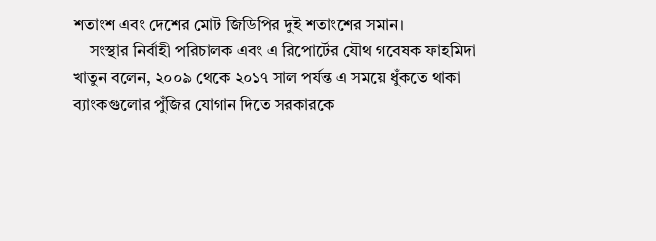শতাংশ এবং দেশের মোট জিডিপির দুই শতাংশের সমান।
    সংস্থার নির্বাহী পরিচালক এবং এ রিপোর্টের যৌথ গবেষক ফাহমিদা খাতুন বলেন, ২০০৯ থেকে ২০১৭ সাল পর্যন্ত এ সময়ে ধুঁকতে থাকা ব্যাংকগুলোর পুঁজির যোগান দিতে সরকারকে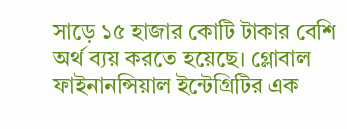সাড়ে ১৫ হাজার কোটি টাকার বেশি অর্থ ব্যয় করতে হয়েছে। গ্লোবাল ফাইনানন্সিয়াল ইন্টেগ্রিটির এক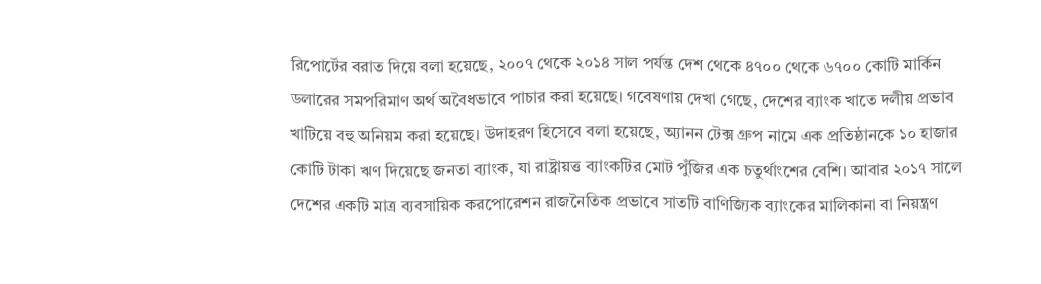রিপোর্টের বরাত দিয়ে বলা হয়েছে, ২০০৭ থেকে ২০১৪ সাল পর্যন্ত দেশ থেকে ৪৭০০ থেকে ৬৭০০ কোটি মার্কিন ডলারের সমপরিমাণ অর্থ অবৈধভাবে পাচার করা হয়েছে। গবেষণায় দেখা গেছে, দেশের ব্যাংক খাতে দলীয় প্রভাব খাটিয়ে বহু অনিয়ম করা হয়েছে। উদাহরণ হিসেবে বলা হয়েছে, অ্যানন টেক্স গ্রুপ নামে এক প্রতিষ্ঠানকে ১০ হাজার কোটি টাকা ঋণ দিয়েছে জনতা ব্যাংক, যা রাষ্ট্রায়ত্ত ব্যাংকটির মোট পুঁজির এক চতুর্থাংশের বেশি। আবার ২০১৭ সালে দেশের একটি মাত্র ব্যবসায়িক করপোরেশন রাজনৈতিক প্রভাবে সাতটি বাণিজ্যিক ব্যাংকের মালিকানা বা নিয়ন্ত্রণ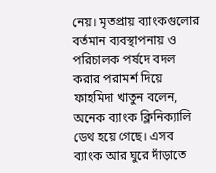নেয়। মৃতপ্রায় ব্যাংকগুলোর বর্তমান ব্যবস্থাপনায় ও পরিচালক পর্ষদে বদল করার পরামর্শ দিয়ে ফাহমিদা খাতুন বলেন, অনেক ব্যাংক ক্লিনিক্যালি ডেথ হয়ে গেছে। এসব ব্যাংক আর ঘুরে দাঁড়াতে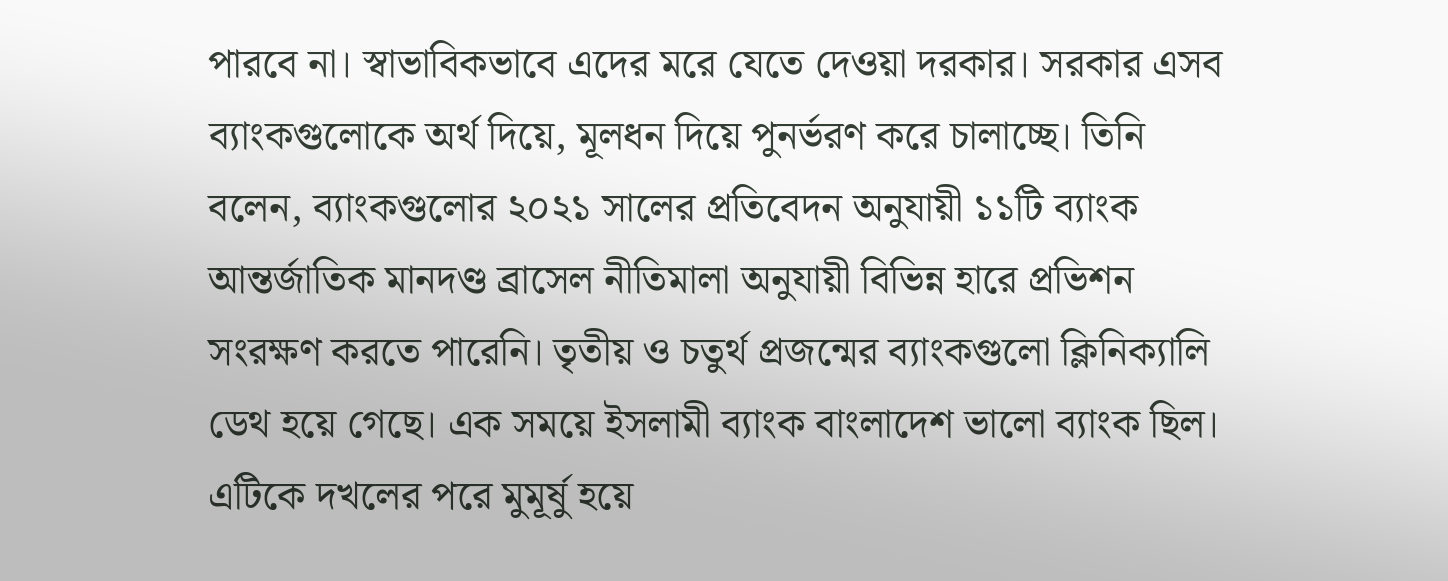পারবে না। স্বাভাবিকভাবে এদের মরে যেতে দেওয়া দরকার। সরকার এসব ব্যাংকগুলোকে অর্থ দিয়ে, মূলধন দিয়ে পুনর্ভরণ করে চালাচ্ছে। তিনি বলেন, ব্যাংকগুলোর ২০২১ সালের প্রতিবেদন অনুযায়ী ১১টি ব্যাংক আন্তর্জাতিক মানদণ্ড ব্রাসেল নীতিমালা অনুযায়ী বিভিন্ন হারে প্রভিশন সংরক্ষণ করতে পারেনি। তৃতীয় ও চতুর্থ প্রজন্মের ব্যাংকগুলো ক্লিনিক্যালি ডেথ হয়ে গেছে। এক সময়ে ইসলামী ব্যাংক বাংলাদেশ ভালো ব্যাংক ছিল। এটিকে দখলের পরে মুমূর্ষু হয়ে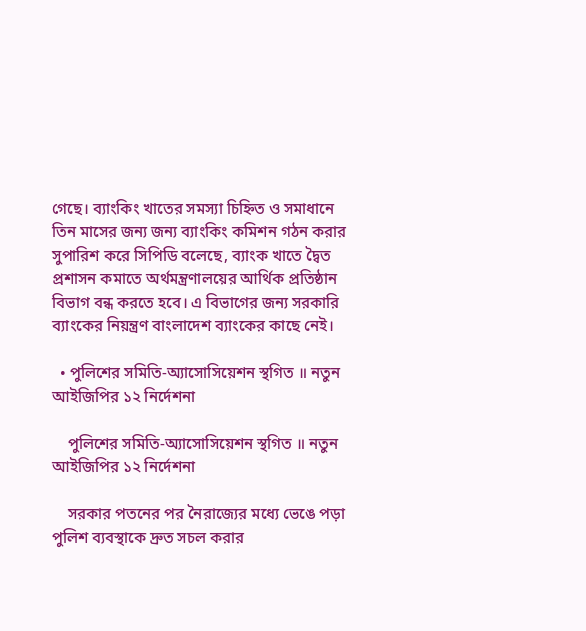গেছে। ব্যাংকিং খাতের সমস্যা চিহ্নিত ও সমাধানে তিন মাসের জন্য জন্য ব্যাংকিং কমিশন গঠন করার সুপারিশ করে সিপিডি বলেছে, ব্যাংক খাতে দ্বৈত প্রশাসন কমাতে অর্থমন্ত্রণালয়ের আর্থিক প্রতিষ্ঠান বিভাগ বন্ধ করতে হবে। এ বিভাগের জন্য সরকারি ব্যাংকের নিয়ন্ত্রণ বাংলাদেশ ব্যাংকের কাছে নেই।

  • পুলিশের সমিতি-অ্যাসোসিয়েশন স্থগিত ॥ নতুন আইজিপির ১২ নির্দেশনা

    পুলিশের সমিতি-অ্যাসোসিয়েশন স্থগিত ॥ নতুন আইজিপির ১২ নির্দেশনা

    সরকার পতনের পর নৈরাজ্যের মধ্যে ভেঙে পড়া পুলিশ ব্যবস্থাকে দ্রুত সচল করার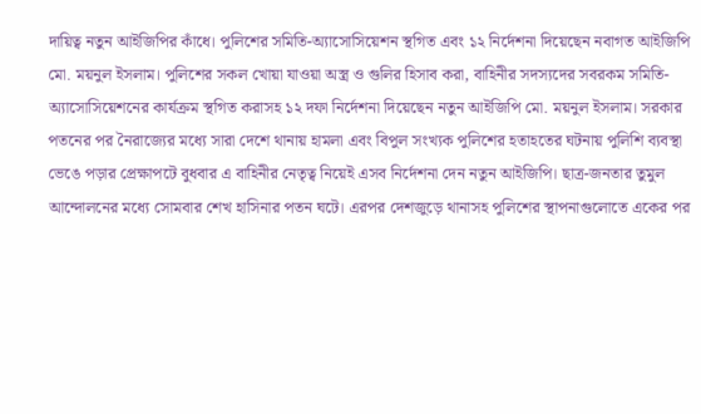দায়িত্ব নতুন আইজিপির কাঁধে। পুলিশের সমিতি-অ্যাসোসিয়েশন স্থগিত এবং ১২ নির্দেশনা দিয়েছেন নবাগত আইজিপি মো. ময়নুল ইসলাম। পুলিশের সকল খোয়া যাওয়া অস্ত্র ও গুলির হিসাব করা, বাহিনীর সদস্যদের সবরকম সমিতি-অ্যাসোসিয়েশনের কার্যক্রম স্থগিত করাসহ ১২ দফা নির্দেশনা দিয়েছেন নতুন আইজিপি মো. ময়নুল ইসলাম। সরকার পতনের পর নৈরাজ্যের মধ্যে সারা দেশে থানায় হামলা এবং বিপুল সংখ্যক পুলিশের হতাহতের ঘটনায় পুলিশি ব্যবস্থা ভেঙে পড়ার প্রেক্ষাপটে বুধবার এ বাহিনীর নেতৃত্ব নিয়েই এসব নির্দেশনা দেন নতুন আইজিপি। ছাত্র-জনতার তুমুল আন্দোলনের মধ্যে সোমবার শেখ হাসিনার পতন ঘটে। এরপর দেশজুড়ে থানাসহ পুলিশের স্থাপনাগুলোতে একের পর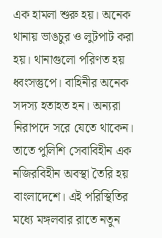এক হামলা শুরু হয়। অনেক থানায় ভাঙচুর ও লুটপাট করা হয়। থানাগুলো পরিণত হয় ধ্বংসস্তুপে। বাহিনীর অনেক সদস্য হতাহত হন। অন্যরা নিরাপদে সরে যেতে থাকেন। তাতে পুলিশি সেবাবিহীন এক নজিরবিহীন অবস্থা তৈরি হয় বাংলাদেশে। এই পরিস্থিতির মধ্যে মঙ্গলবার রাতে নতুন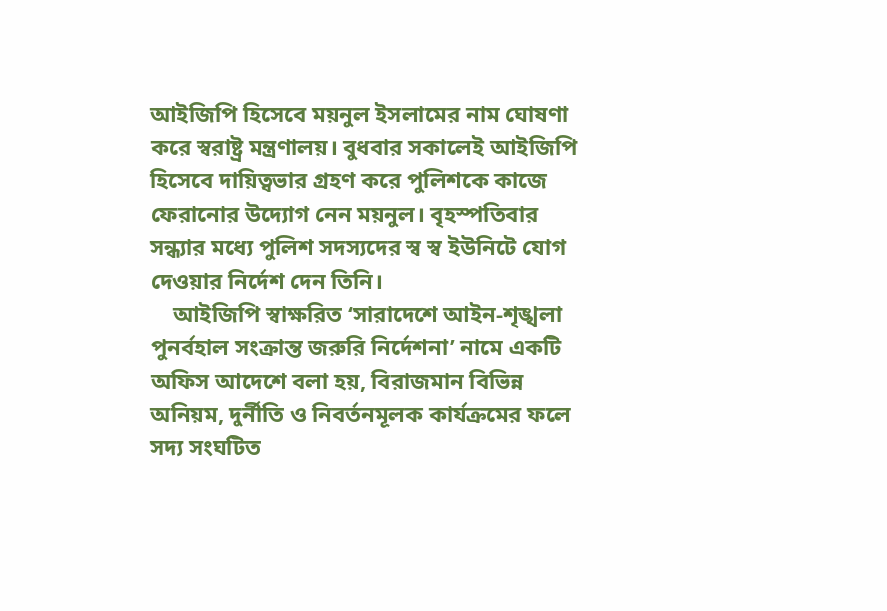আইজিপি হিসেবে ময়নুল ইসলামের নাম ঘোষণা করে স্বরাষ্ট্র মন্ত্রণালয়। বুধবার সকালেই আইজিপি হিসেবে দায়িত্বভার গ্রহণ করে পুলিশকে কাজে ফেরানোর উদ্যোগ নেন ময়নুল। বৃহস্পতিবার সন্ধ্যার মধ্যে পুলিশ সদস্যদের স্ব স্ব ইউনিটে যোগ দেওয়ার নির্দেশ দেন তিনি।
    আইজিপি স্বাক্ষরিত ‘সারাদেশে আইন-শৃঙ্খলা পুনর্বহাল সংক্রান্ত জরুরি নির্দেশনা’ নামে একটি অফিস আদেশে বলা হয়, বিরাজমান বিভিন্ন অনিয়ম, দুর্নীতি ও নিবর্তনমূলক কার্যক্রমের ফলে সদ্য সংঘটিত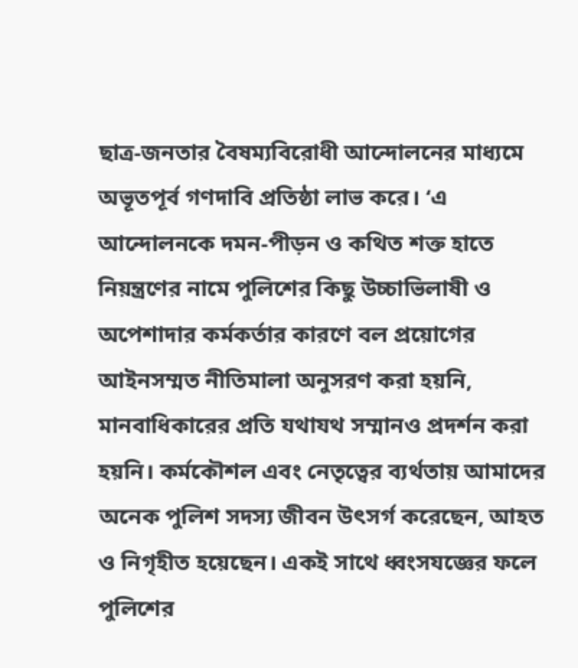ছাত্র-জনতার বৈষম্যবিরোধী আন্দোলনের মাধ্যমে অভূতপূর্ব গণদাবি প্রতিষ্ঠা লাভ করে। ‘এ আন্দোলনকে দমন-পীড়ন ও কথিত শক্ত হাতে নিয়ন্ত্রণের নামে পুলিশের কিছু উচ্চাভিলাষী ও অপেশাদার কর্মকর্তার কারণে বল প্রয়োগের আইনসম্মত নীতিমালা অনুসরণ করা হয়নি, মানবাধিকারের প্রতি যথাযথ সম্মানও প্রদর্শন করা হয়নি। কর্মকৌশল এবং নেতৃত্বের ব্যর্থতায় আমাদের অনেক পুলিশ সদস্য জীবন উৎসর্গ করেছেন, আহত ও নিগৃহীত হয়েছেন। একই সাথে ধ্বংসযজ্ঞের ফলে পুলিশের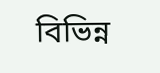বিভিন্ন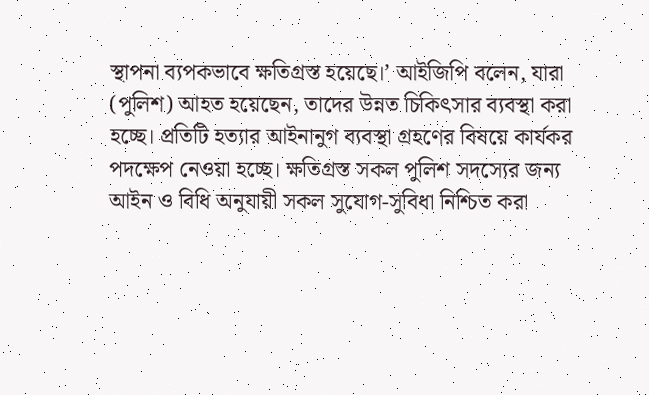স্থাপনা ব্যপকভাবে ক্ষতিগ্রস্ত হয়েছে।’ আইজিপি বলেন, যারা (পুলিশ) আহত হয়েছেন, তাদের উন্নত চিকিৎসার ব্যবস্থা করা হচ্ছে। প্রতিটি হত্যার আইনানুগ ব্যবস্থা গ্রহণের বিষয়ে কার্যকর পদক্ষেপ নেওয়া হচ্ছে। ক্ষতিগ্রস্ত সকল পুলিশ সদস্যের জন্য আইন ও বিধি অনুযায়ী সকল সুযোগ-সুবিধা নিশ্চিত করা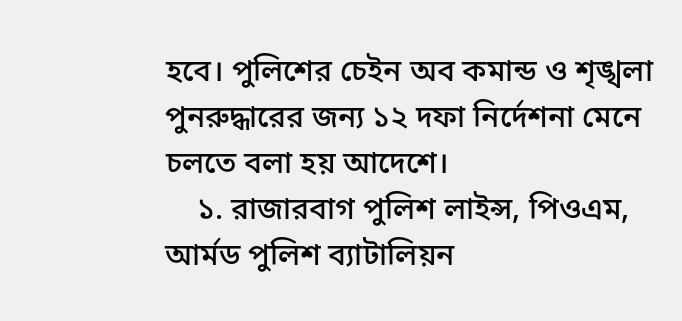হবে। পুলিশের চেইন অব কমান্ড ও শৃঙ্খলা পুনরুদ্ধারের জন্য ১২ দফা নির্দেশনা মেনে চলতে বলা হয় আদেশে।
    ১. রাজারবাগ পুলিশ লাইন্স, পিওএম, আর্মড পুলিশ ব্যাটালিয়ন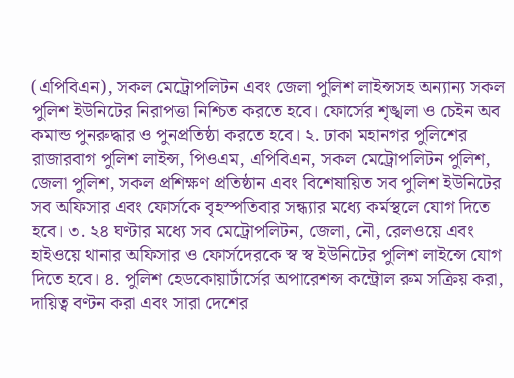(এপিবিএন), সকল মেট্রোপলিটন এবং জেলা পুলিশ লাইন্সসহ অন্যান্য সকল পুলিশ ইউনিটের নিরাপত্তা নিশ্চিত করতে হবে। ফোর্সের শৃঙ্খলা ও চেইন অব কমান্ড পুনরুদ্ধার ও পুনপ্রতিষ্ঠা করতে হবে। ২. ঢাকা মহানগর পুলিশের রাজারবাগ পুলিশ লাইন্স, পিওএম, এপিবিএন, সকল মেট্রোপলিটন পুলিশ, জেলা পুলিশ, সকল প্রশিক্ষণ প্রতিষ্ঠান এবং বিশেষায়িত সব পুলিশ ইউনিটের সব অফিসার এবং ফোর্সকে বৃহস্পতিবার সন্ধ্যার মধ্যে কর্মস্থলে যোগ দিতে হবে। ৩. ২৪ ঘণ্টার মধ্যে সব মেট্রোপলিটন, জেলা, নৌ, রেলওয়ে এবং হাইওয়ে থানার অফিসার ও ফোর্সদেরকে স্ব স্ব ইউনিটের পুলিশ লাইন্সে যোগ দিতে হবে। ৪. পুলিশ হেডকোয়ার্টার্সের অপারেশন্স কন্ট্রোল রুম সক্রিয় করা, দায়িত্ব বণ্টন করা এবং সারা দেশের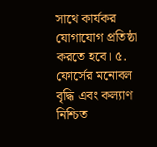সাথে কার্যকর যোগাযোগ প্রতিষ্ঠা করতে হবে। ৫. ফোর্সের মনোবল বৃদ্ধি এবং কল্যাণ নিশ্চিত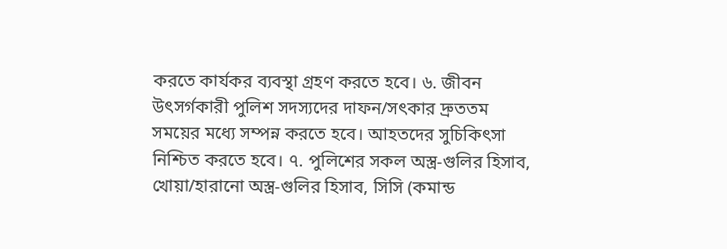করতে কার্যকর ব্যবস্থা গ্রহণ করতে হবে। ৬. জীবন উৎসর্গকারী পুলিশ সদস্যদের দাফন/সৎকার দ্রুততম সময়ের মধ্যে সম্পন্ন করতে হবে। আহতদের সুচিকিৎসা নিশ্চিত করতে হবে। ৭. পুলিশের সকল অস্ত্র-গুলির হিসাব, খোয়া/হারানো অস্ত্র-গুলির হিসাব, সিসি (কমান্ড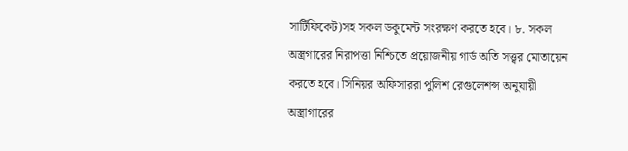সার্টিফিকেট)সহ সকল ডকুমেন্ট সংরক্ষণ করতে হবে। ৮. সকল অস্ত্রগারের নিরাপত্তা নিশ্চিতে প্রয়োজনীয় গার্ড অতি সত্ত্বর মোতায়েন করতে হবে। সিনিয়র অফিসাররা পুলিশ রেগুলেশন্স অনুযায়ী অস্ত্রাগারের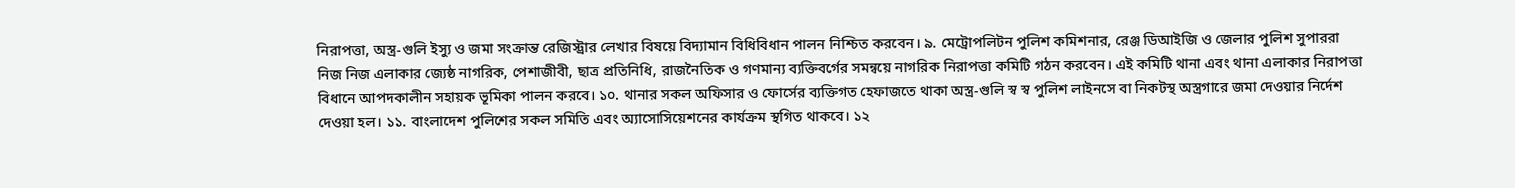নিরাপত্তা, অস্ত্র-গুলি ইস্যু ও জমা সংক্রান্ত রেজিস্ট্রার লেখার বিষয়ে বিদ্যামান বিধিবিধান পালন নিশ্চিত করবেন। ৯. মেট্রোপলিটন পুলিশ কমিশনার, রেঞ্জ ডিআইজি ও জেলার পুলিশ সুপাররা নিজ নিজ এলাকার জ্যেষ্ঠ নাগরিক, পেশাজীবী, ছাত্র প্রতিনিধি, রাজনৈতিক ও গণমান্য ব্যক্তিবর্গের সমন্বয়ে নাগরিক নিরাপত্তা কমিটি গঠন করবেন। এই কমিটি থানা এবং থানা এলাকার নিরাপত্তা বিধানে আপদকালীন সহায়ক ভূমিকা পালন করবে। ১০. থানার সকল অফিসার ও ফোর্সের ব্যক্তিগত হেফাজতে থাকা অস্ত্র-গুলি স্ব স্ব পুলিশ লাইনসে বা নিকটস্থ অস্ত্রগারে জমা দেওয়ার নির্দেশ দেওয়া হল। ১১. বাংলাদেশ পুলিশের সকল সমিতি এবং অ্যাসোসিয়েশনের কার্যক্রম স্থগিত থাকবে। ১২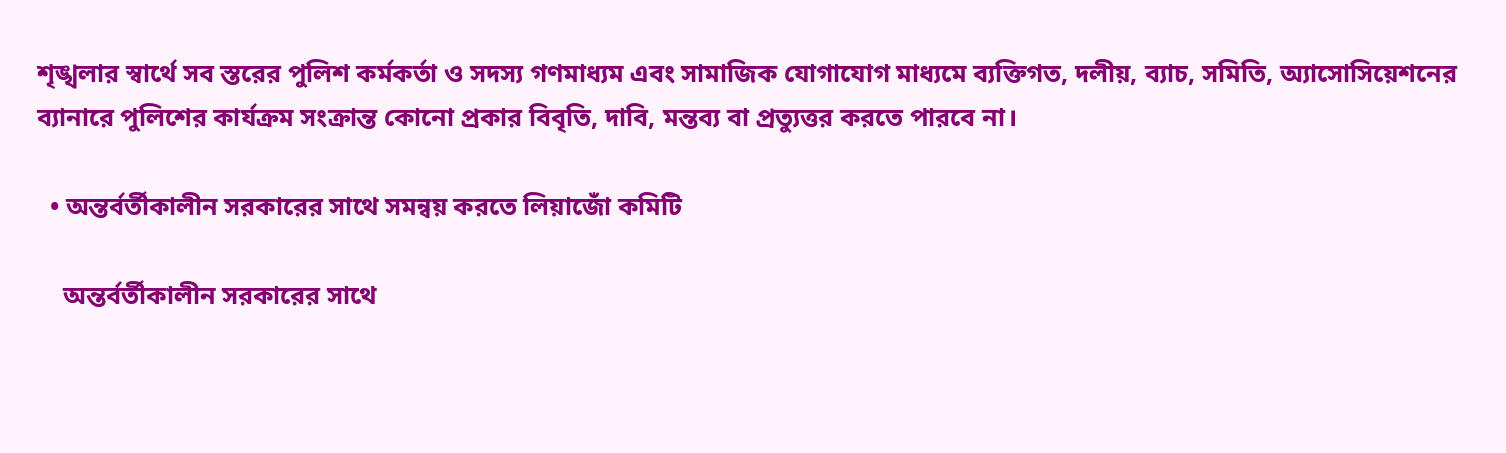শৃঙ্খলার স্বার্থে সব স্তরের পুলিশ কর্মকর্তা ও সদস্য গণমাধ্যম এবং সামাজিক যোগাযোগ মাধ্যমে ব্যক্তিগত, দলীয়, ব্যাচ, সমিতি, অ্যাসোসিয়েশনের ব্যানারে পুলিশের কার্যক্রম সংক্রান্ত কোনো প্রকার বিবৃতি, দাবি, মন্তব্য বা প্রত্যুত্তর করতে পারবে না।

  • অন্তর্বর্তীকালীন সরকারের সাথে সমন্বয় করতে লিয়াজোঁ কমিটি

    অন্তর্বর্তীকালীন সরকারের সাথে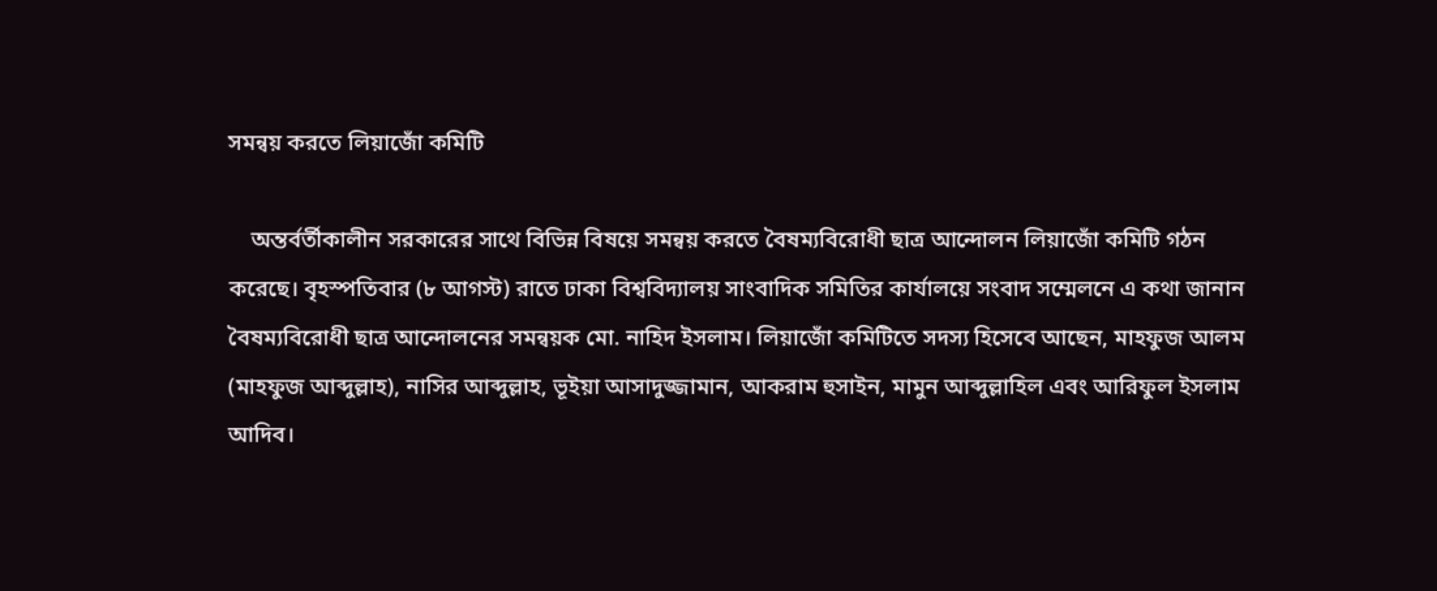সমন্বয় করতে লিয়াজোঁ কমিটি

    অন্তর্বর্তীকালীন সরকারের সাথে বিভিন্ন বিষয়ে সমন্বয় করতে বৈষম্যবিরোধী ছাত্র আন্দোলন লিয়াজোঁ কমিটি গঠন করেছে। বৃহস্পতিবার (৮ আগস্ট) রাতে ঢাকা বিশ্ববিদ্যালয় সাংবাদিক সমিতির কার্যালয়ে সংবাদ সম্মেলনে এ কথা জানান বৈষম্যবিরোধী ছাত্র আন্দোলনের সমন্বয়ক মো. নাহিদ ইসলাম। লিয়াজোঁ কমিটিতে সদস্য হিসেবে আছেন, মাহফুজ আলম (মাহফুজ আব্দুল্লাহ), নাসির আব্দুল্লাহ, ভূইয়া আসাদুজ্জামান, আকরাম হুসাইন, মামুন আব্দুল্লাহিল এবং আরিফুল ইসলাম আদিব।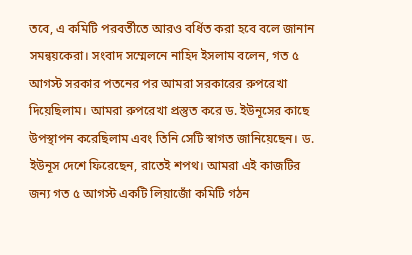তবে, এ কমিটি পরবর্তীতে আরও বর্ধিত করা হবে বলে জানান সমন্বয়কেরা। সংবাদ সম্মেলনে নাহিদ ইসলাম বলেন, গত ৫ আগস্ট সরকার পতনের পর আমরা সরকারের রুপরেখা দিয়েছিলাম। আমরা রুপরেখা প্রস্তুত করে ড. ইউনূসের কাছে উপস্থাপন করেছিলাম এবং তিনি সেটি স্বাগত জানিয়েছেন। ড. ইউনূস দেশে ফিরেছেন, রাতেই শপথ। আমরা এই কাজটির জন্য গত ৫ আগস্ট একটি লিয়াজোঁ কমিটি গঠন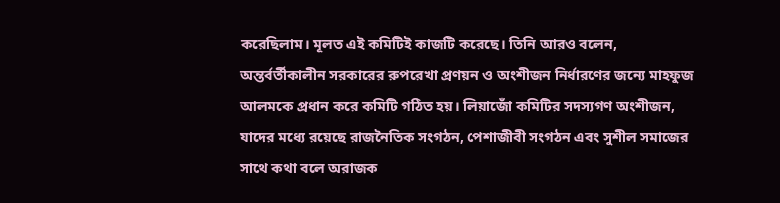করেছিলাম। মূলত এই কমিটিই কাজটি করেছে। তিনি আরও বলেন, অন্তর্বর্তীকালীন সরকারের রুপরেখা প্রণয়ন ও অংশীজন নির্ধারণের জন্যে মাহফুজ আলমকে প্রধান করে কমিটি গঠিত হয়। লিয়াজোঁ কমিটির সদস্যগণ অংশীজন, যাদের মধ্যে রয়েছে রাজনৈতিক সংগঠন, পেশাজীবী সংগঠন এবং সুশীল সমাজের সাথে কথা বলে অরাজক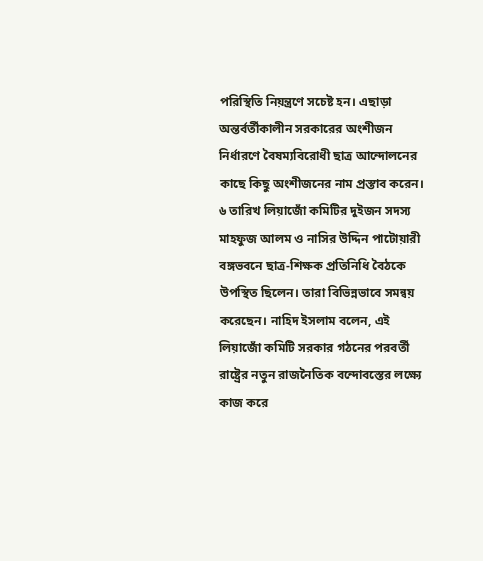পরিস্থিতি নিয়ন্ত্রণে সচেষ্ট হন। এছাড়া অন্তর্বর্তীকালীন সরকারের অংশীজন নির্ধারণে বৈষম্যবিরোধী ছাত্র আন্দোলনের কাছে কিছু অংশীজনের নাম প্রস্তাব করেন। ৬ তারিখ লিয়াজোঁ কমিটির দুইজন সদস্য মাহফুজ আলম ও নাসির উদ্দিন পাটোয়ারী বঙ্গভবনে ছাত্র-শিক্ষক প্রতিনিধি বৈঠকে উপস্থিত ছিলেন। তারা বিভিন্নভাবে সমন্বয় করেছেন। নাহিদ ইসলাম বলেন, এই লিয়াজোঁ কমিটি সরকার গঠনের পরবর্তী রাষ্ট্রের নতুন রাজনৈতিক বন্দোবস্তের লক্ষ্যে কাজ করে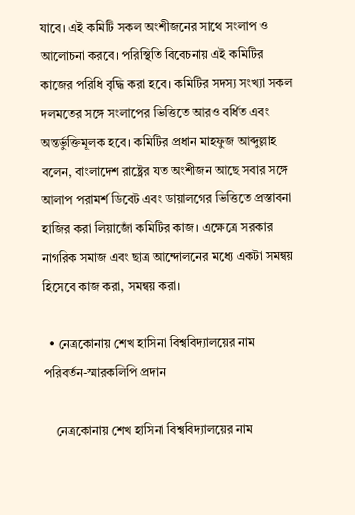যাবে। এই কমিটি সকল অংশীজনের সাথে সংলাপ ও আলোচনা করবে। পরিস্থিতি বিবেচনায় এই কমিটির কাজের পরিধি বৃদ্ধি করা হবে। কমিটির সদস্য সংখ্যা সকল দলমতের সঙ্গে সংলাপের ভিত্তিতে আরও বর্ধিত এবং অন্তর্ভুক্তিমূলক হবে। কমিটির প্রধান মাহফুজ আব্দুল্লাহ বলেন, বাংলাদেশ রাষ্ট্রের যত অংশীজন আছে সবার সঙ্গে আলাপ পরামর্শ ডিবেট এবং ডায়ালগের ভিত্তিতে প্রস্তাবনা হাজির করা লিয়াজোঁ কমিটির কাজ। এক্ষেত্রে সরকার নাগরিক সমাজ এবং ছাত্র আন্দোলনের মধ্যে একটা সমন্বয় হিসেবে কাজ করা, সমন্বয় করা।

  • নেত্রকোনায় শেখ হাসিনা বিশ্ববিদ্যালয়ের নাম পরিবর্তন-স্মারকলিপি প্রদান

    নেত্রকোনায় শেখ হাসিনা বিশ্ববিদ্যালয়ের নাম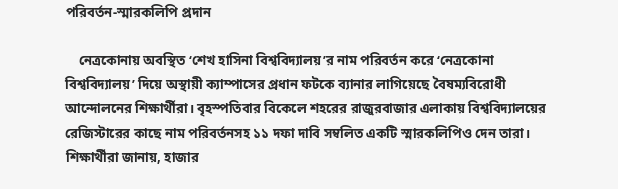পরিবর্তন-স্মারকলিপি প্রদান

    নেত্রকোনায় অবস্থিত ‘শেখ হাসিনা বিশ্ববিদ্যালয়’র নাম পরিবর্তন করে ‘নেত্রকোনা বিশ্ববিদ্যালয়’ দিয়ে অস্থায়ী ক্যাম্পাসের প্রধান ফটকে ব্যানার লাগিয়েছে বৈষম্যবিরোধী আন্দোলনের শিক্ষার্থীরা। বৃহস্পতিবার বিকেলে শহরের রাজুরবাজার এলাকায় বিশ্ববিদ্যালয়ের রেজিস্টারের কাছে নাম পরিবর্তনসহ ১১ দফা দাবি সম্বলিত একটি স্মারকলিপিও দেন তারা। শিক্ষার্থীরা জানায়, হাজার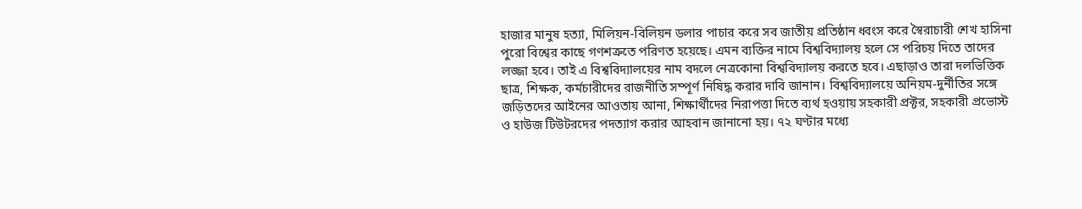হাজার মানুষ হত্যা, মিলিয়ন-বিলিয়ন ডলার পাচার করে সব জাতীয় প্রতিষ্ঠান ধ্বংস করে স্বৈরাচারী শেখ হাসিনা পুরো বিশ্বের কাছে গণশত্রুতে পরিণত হয়েছে। এমন ব্যক্তির নামে বিশ্ববিদ্যালয় হলে সে পরিচয় দিতে তাদের লজ্জা হবে। তাই এ বিশ্ববিদ্যালয়ের নাম বদলে নেত্রকোনা বিশ্ববিদ্যালয় করতে হবে। এছাড়াও তারা দলভিত্তিক ছাত্র, শিক্ষক, কর্মচারীদের রাজনীতি সম্পূর্ণ নিষিদ্ধ করার দাবি জানান। বিশ্ববিদ্যালয়ে অনিয়ম-দুর্নীতির সঙ্গে জড়িতদের আইনের আওতায় আনা, শিক্ষার্থীদের নিরাপত্তা দিতে ব্যর্থ হওয়ায় সহকারী প্রক্টর, সহকারী প্রভোস্ট ও হাউজ টিউটরদের পদত্যাগ করার আহবান জানানো হয়। ৭২ ঘণ্টার মধ্যে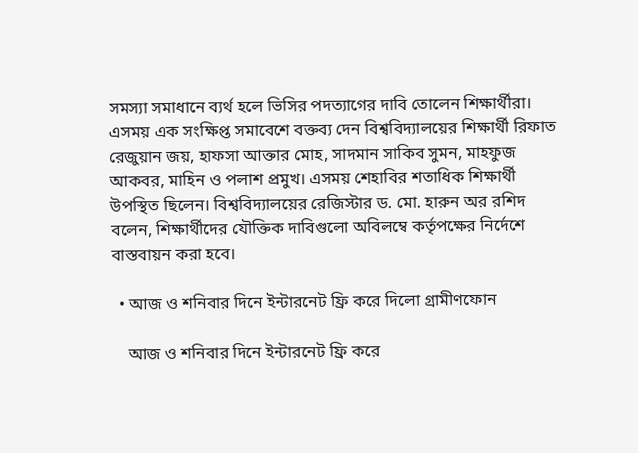সমস্যা সমাধানে ব্যর্থ হলে ভিসির পদত্যাগের দাবি তোলেন শিক্ষার্থীরা। এসময় এক সংক্ষিপ্ত সমাবেশে বক্তব্য দেন বিশ্ববিদ্যালয়ের শিক্ষার্থী রিফাত রেজুয়ান জয়, হাফসা আক্তার মোহ, সাদমান সাকিব সুমন, মাহফুজ আকবর, মাহিন ও পলাশ প্রমুখ। এসময় শেহাবির শতাধিক শিক্ষার্থী উপস্থিত ছিলেন। বিশ্ববিদ্যালয়ের রেজিস্টার ড. মো. হারুন অর রশিদ বলেন, শিক্ষার্থীদের যৌক্তিক দাবিগুলো অবিলম্বে কর্তৃপক্ষের নির্দেশে বাস্তবায়ন করা হবে।

  • আজ ও শনিবার দিনে ইন্টারনেট ফ্রি করে দিলো গ্রামীণফোন

    আজ ও শনিবার দিনে ইন্টারনেট ফ্রি করে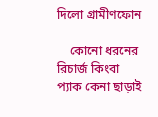দিলো গ্রামীণফোন

    কোনো ধরনের রিচার্জ কিংবা প্যাক কেনা ছাড়াই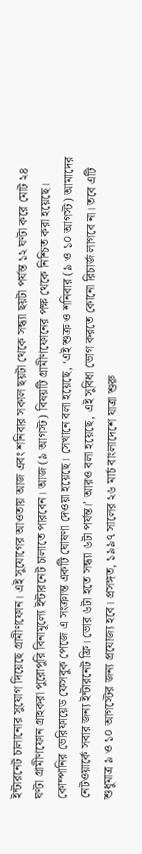ইন্টারনেট চালানোর সুযোগ দিয়েছে গ্রামীণফোন। এই সুযোগের আওতায় আজ এবং শনিবার সকাল ছয়টা থেকে সন্ধ্যা ছয়টা পর্যন্ত ১২ ঘণ্টা করে মোট ২৪ ঘণ্টা গ্রামীণফোন গ্রাহকরা পুরোপুরি বিনামূল্যে ইন্টারনেট চালাতে পারবেন। আজ (৯ আগস্ট) বিষয়টি গ্রামীণফোনের পক্ষ থেকে নিশ্চিত করা হয়েছে। কোম্পানির ভেরিফায়েড ফেসবুক পেজে এ সংক্রান্ত একটি ঘোষণা দেওয়া হয়েছে। সেখানে বলা হয়েছে, ‘এই শুক্র ও শনিবার (৯ ও ১০ আগস্ট) আমাদের নেটওয়ার্কে সবার জন্য ইন্টারনেট ফ্রি। ভোর ৬টা হতে সন্ধ্যা ৬টা পর্যন্ত।’ আরও বলা হয়েছে, এই সুবিধা ভোগ করতে কোনো রিচার্জ লাগবে না। তবে এটি শুধুমাত্র ৯ ও ১০ আগস্টের জন্য প্রযোজ্য হবে। প্রসঙ্গত, ১৯৯৭ সালের ২৬ মার্চ বাংলাদেশে যাত্রা শুরু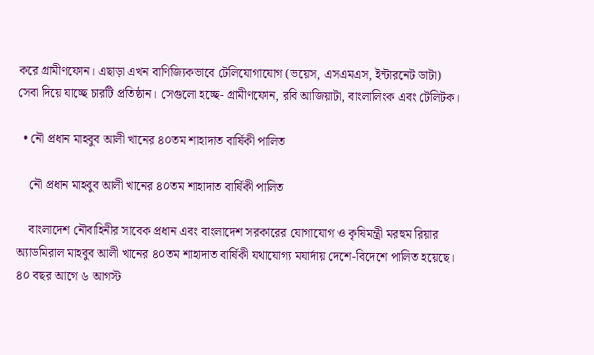করে গ্রামীণফোন। এছাড়া এখন বাণিজ্যিকভাবে টেলিযোগাযোগ (ভয়েস, এসএমএস, ইন্টারনেট ডাটা) সেবা দিয়ে যাচ্ছে চারটি প্রতিষ্ঠান। সেগুলো হচ্ছে- গ্রামীণফোন, রবি আজিয়াটা, বাংলালিংক এবং টেলিটক।

  • নৌ প্রধান মাহবুব আলী খানের ৪০তম শাহাদাত বার্ষিকী পালিত

    নৌ প্রধান মাহবুব আলী খানের ৪০তম শাহাদাত বার্ষিকী পালিত

    বাংলাদেশ নৌবাহিনীর সাবেক প্রধান এবং বাংলাদেশ সরকারের যোগাযোগ ও কৃষিমন্ত্রী মরহুম রিয়ার অ্যাডমিরাল মাহবুব আলী খানের ৪০তম শাহাদাত বার্ষিকী যথাযোগ্য মযার্দায় দেশে-বিদেশে পালিত হয়েছে। ৪০ বছর আগে ৬ আগস্ট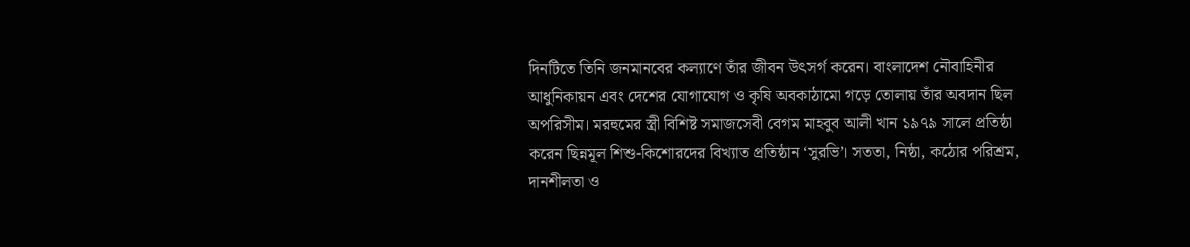দিনটিতে তিনি জনমানবের কল্যাণে তাঁর জীবন উৎসর্গ করেন। বাংলাদেশ নৌবাহিনীর আধুনিকায়ন এবং দেশের যোগাযোগ ও কৃষি অবকাঠামো গড়ে তোলায় তাঁর অবদান ছিল অপরিসীম। মরহুমের স্ত্রী বিশিষ্ট সমাজসেবী বেগম মাহবুব আলী খান ১৯৭৯ সালে প্রতিষ্ঠা করেন ছিন্নমূল শিশু-কিশোরদের বিখ্যাত প্রতিষ্ঠান ‘সুরভি’। সততা, নিষ্ঠা, কঠোর পরিশ্রম, দানশীলতা ও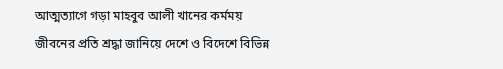আত্মত্যাগে গড়া মাহবুব আলী খানের কর্মময় জীবনের প্রতি শ্রদ্ধা জানিয়ে দেশে ও বিদেশে বিভিন্ন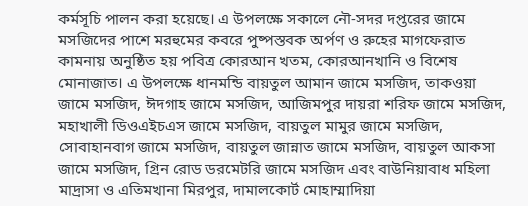কর্মসূচি পালন করা হয়েছে। এ উপলক্ষে সকালে নৌ-সদর দপ্তরের জামে মসজিদের পাশে মরহুমের কবরে পুষ্পস্তবক অর্পণ ও রুহের মাগফেরাত কামনায় অনুষ্ঠিত হয় পবিত্র কোরআন খতম, কোরআনখানি ও বিশেষ মোনাজাত। এ উপলক্ষে ধানমন্ডি বায়তুল আমান জামে মসজিদ, তাকওয়া জামে মসজিদ, ঈদগাহ জামে মসজিদ, আজিমপুর দায়রা শরিফ জামে মসজিদ, মহাখালী ডিওএইচএস জামে মসজিদ, বায়তুল মামুর জামে মসজিদ, সোবাহানবাগ জামে মসজিদ, বায়তুল জান্নাত জামে মসজিদ, বায়তুল আকসা জামে মসজিদ, গ্রিন রোড ডরমেটরি জামে মসজিদ এবং বাউনিয়াবাধ মহিলা মাদ্রাসা ও এতিমখানা মিরপুর, দামালকোর্ট মোহাম্মাদিয়া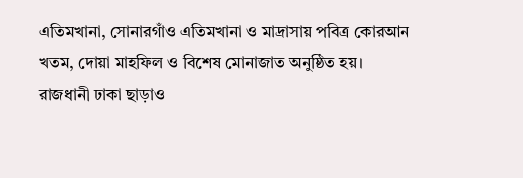এতিমখানা, সোনারগাঁও এতিমখানা ও মাদ্রাসায় পবিত্র কোরআন খতম, দোয়া মাহফিল ও বিশেষ মোনাজাত অনুষ্ঠিত হয়। রাজধানী ঢাকা ছাড়াও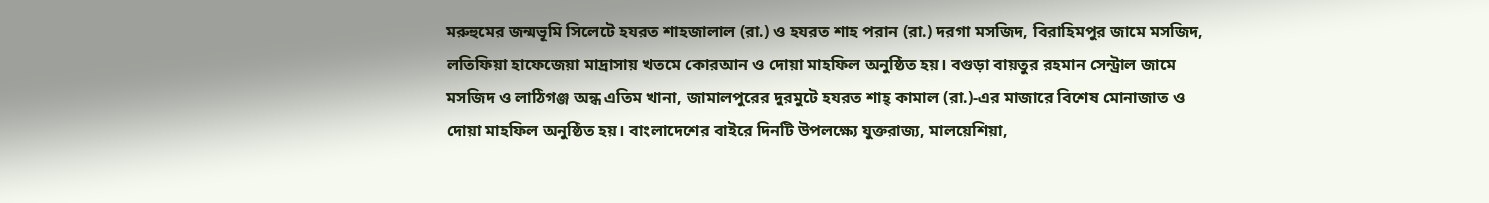মরুহুমের জন্মভূমি সিলেটে হযরত শাহজালাল (রা.) ও হযরত শাহ পরান (রা.) দরগা মসজিদ, বিরাহিমপুর জামে মসজিদ, লতিফিয়া হাফেজেয়া মাদ্রাসায় খতমে কোরআন ও দোয়া মাহফিল অনুষ্ঠিত হয়। বগুড়া বায়তুর রহমান সেন্ট্রাল জামে মসজিদ ও লাঠিগঞ্জ অন্ধ এতিম খানা, জামালপুরের দুরমুটে হযরত শাহ্ কামাল (রা.)-এর মাজারে বিশেষ মোনাজাত ও দোয়া মাহফিল অনুষ্ঠিত হয়। বাংলাদেশের বাইরে দিনটি উপলক্ষ্যে যুক্তরাজ্য, মালয়েশিয়া,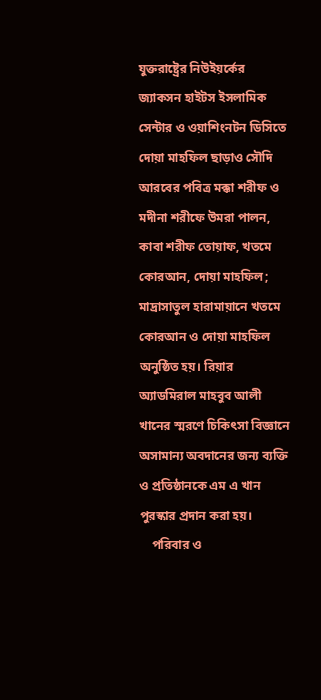যুক্তরাষ্ট্রের নিউইয়র্কের জ্যাকসন হাইটস ইসলামিক সেন্টার ও ওয়াশিংনটন ডিসিতে দোয়া মাহফিল ছাড়াও সৌদি আরবের পবিত্র মক্কা শরীফ ও মদীনা শরীফে উমরা পালন, কাবা শরীফ তোয়াফ, খতমে কোরআন, দোয়া মাহফিল; মাদ্রাসাতুল হারামায়ানে খতমে কোরআন ও দোয়া মাহফিল অনুষ্ঠিত হয়। রিয়ার অ্যাডমিরাল মাহবুব আলী খানের স্মরণে চিকিৎসা বিজ্ঞানে অসামান্য অবদানের জন্য ব্যক্তি ও প্রতিষ্ঠানকে এম এ খান পুরস্কার প্রদান করা হয়।
    পরিবার ও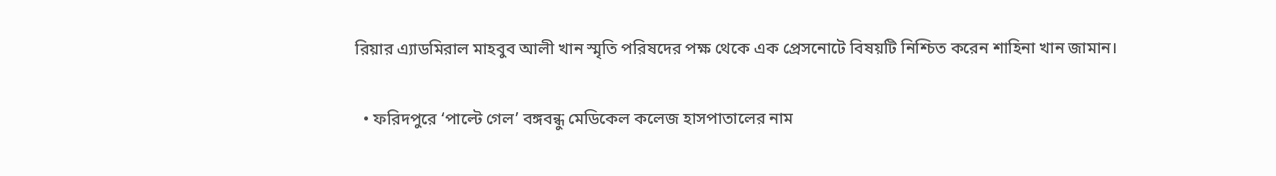রিয়ার এ্যাডমিরাল মাহবুব আলী খান স্মৃতি পরিষদের পক্ষ থেকে এক প্রেসনোটে বিষয়টি নিশ্চিত করেন শাহিনা খান জামান।

  • ফরিদপুরে ‘পাল্টে গেল’ বঙ্গবন্ধু মেডিকেল কলেজ হাসপাতালের নাম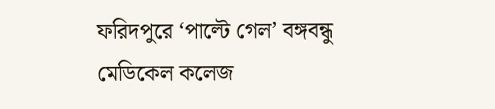ফরিদপুরে ‘পাল্টে গেল’ বঙ্গবন্ধু মেডিকেল কলেজ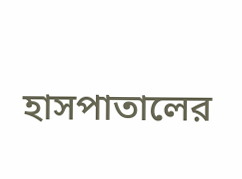হাসপাতালের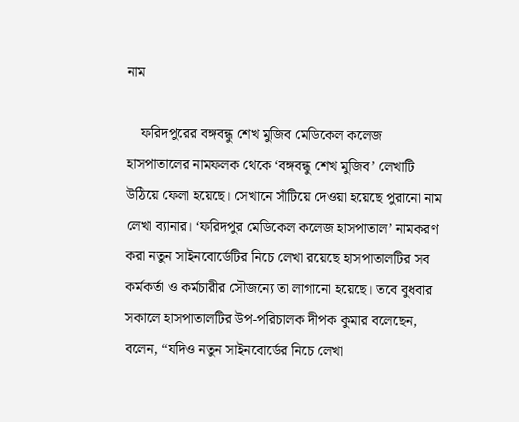নাম

    ফরিদপুরের বঙ্গবন্ধু শেখ মুজিব মেডিকেল কলেজ হাসপাতালের নামফলক থেকে ‘বঙ্গবন্ধু শেখ মুজিব’ লেখাটি উঠিয়ে ফেলা হয়েছে। সেখানে সাঁটিয়ে দেওয়া হয়েছে পুরানো নাম লেখা ব্যানার। ‘ফরিদপুর মেডিকেল কলেজ হাসপাতাল’ নামকরণ করা নতুন সাইনবোর্ডেটির নিচে লেখা রয়েছে হাসপাতালটির সব কর্মকর্তা ও কর্মচারীর সৌজন্যে তা লাগানো হয়েছে। তবে বুধবার সকালে হাসপাতালটির উপ-পরিচালক দীপক কুমার বলেছেন, বলেন, “যদিও নতুন সাইনবোর্ডের নিচে লেখা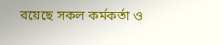রয়েছে সকল কর্মকর্তা ও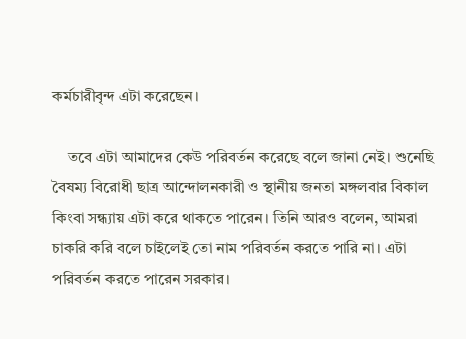কর্মচারীবৃন্দ এটা করেছেন।

    তবে এটা আমাদের কেউ পরিবর্তন করেছে বলে জানা নেই। শুনেছি বৈষম্য বিরোধী ছাত্র আন্দোলনকারী ও স্থানীয় জনতা মঙ্গলবার বিকাল কিংবা সন্ধ্যায় এটা করে থাকতে পারেন। তিনি আরও বলেন, আমরা চাকরি করি বলে চাইলেই তো নাম পরিবর্তন করতে পারি না। এটা পরিবর্তন করতে পারেন সরকার।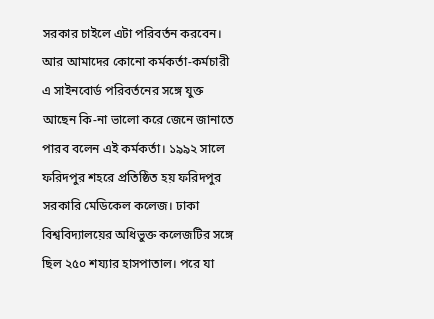সরকার চাইলে এটা পরিবর্তন করবেন। আর আমাদের কোনো কর্মকর্তা-কর্মচারী এ সাইনবোর্ড পরিবর্তনের সঙ্গে যুক্ত আছেন কি-না ভালো করে জেনে জানাতে পারব বলেন এই কর্মকর্তা। ১৯৯২ সালে ফরিদপুর শহরে প্রতিষ্ঠিত হয় ফরিদপুর সরকারি মেডিকেল কলেজ। ঢাকা বিশ্ববিদ্যালয়ের অধিভুক্ত কলেজটির সঙ্গে ছিল ২৫০ শয্যার হাসপাতাল। পরে যা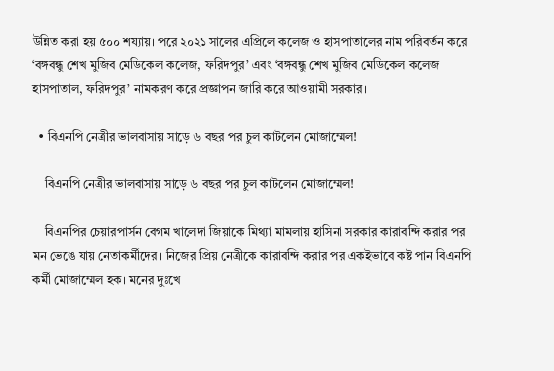উন্নিত করা হয় ৫০০ শয্যায়। পরে ২০২১ সালের এপ্রিলে কলেজ ও হাসপাতালের নাম পরিবর্তন করে ‘বঙ্গবন্ধু শেখ মুজিব মেডিকেল কলেজ, ফরিদপুর’ এবং ‘বঙ্গবন্ধু শেখ মুজিব মেডিকেল কলেজ হাসপাতাল, ফরিদপুর’ নামকরণ করে প্রজ্ঞাপন জারি করে আওয়ামী সরকার।

  • বিএনপি নেত্রীর ভালবাসায় সাড়ে ৬ বছর পর চুল কাটলেন মোজাম্মেল!

    বিএনপি নেত্রীর ভালবাসায় সাড়ে ৬ বছর পর চুল কাটলেন মোজাম্মেল!

    বিএনপির চেয়ারপার্সন বেগম খালেদা জিয়াকে মিথ্যা মামলায় হাসিনা সরকার কারাবন্দি করার পর মন ভেঙে যায় নেতাকর্মীদের। নিজের প্রিয় নেত্রীকে কারাবন্দি করার পর একইভাবে কষ্ট পান বিএনপি কর্মী মোজাম্মেল হক। মনের দুঃখে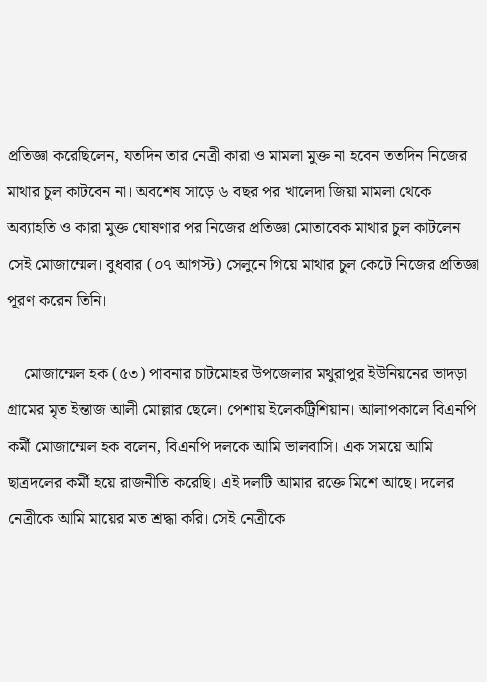প্রতিজ্ঞা করেছিলেন, যতদিন তার নেত্রী কারা ও মামলা মুক্ত না হবেন ততদিন নিজের মাথার চুল কাটবেন না। অবশেষ সাড়ে ৬ বছর পর খালেদা জিয়া মামলা থেকে অব্যাহতি ও কারা মুক্ত ঘোষণার পর নিজের প্রতিজ্ঞা মোতাবেক মাথার চুল কাটলেন সেই মোজাম্মেল। বুধবার (০৭ আগস্ট) সেলুনে গিয়ে মাথার চুল কেটে নিজের প্রতিজ্ঞা পূরণ করেন তিনি।

    মোজাম্মেল হক (৫৩) পাবনার চাটমোহর উপজেলার মথুরাপুর ইউনিয়নের ভাদড়া গ্রামের মৃত ইন্তাজ আলী মোল্লার ছেলে। পেশায় ইলেকট্রিশিয়ান। আলাপকালে বিএনপি কর্মী মোজাম্মেল হক বলেন, বিএনপি দলকে আমি ভালবাসি। এক সময়ে আমি ছাত্রদলের কর্মী হয়ে রাজনীতি করেছি। এই দলটি আমার রক্তে মিশে আছে। দলের নেত্রীকে আমি মায়ের মত শ্রদ্ধা করি। সেই নেত্রীকে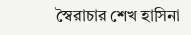স্বৈরাচার শেখ হাসিনা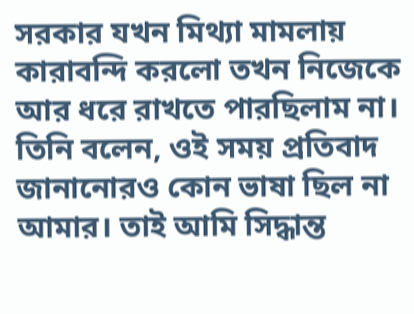সরকার যখন মিথ্যা মামলায় কারাবন্দি করলো তখন নিজেকে আর ধরে রাখতে পারছিলাম না। তিনি বলেন, ওই সময় প্রতিবাদ জানানোরও কোন ভাষা ছিল না আমার। তাই আমি সিদ্ধান্ত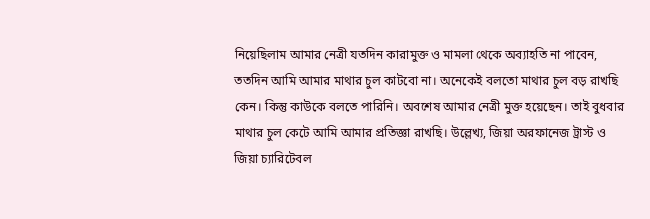নিয়েছিলাম আমার নেত্রী যতদিন কারামুক্ত ও মামলা থেকে অব্যাহতি না পাবেন, ততদিন আমি আমার মাথার চুল কাটবো না। অনেকেই বলতো মাথার চুল বড় রাখছি কেন। কিন্তু কাউকে বলতে পারিনি। অবশেষ আমার নেত্রী মুক্ত হয়েছেন। তাই বুধবার মাথার চুল কেটে আমি আমার প্রতিজ্ঞা রাখছি। উল্লেখ্য, জিয়া অরফানেজ ট্রাস্ট ও জিয়া চ্যারিটেবল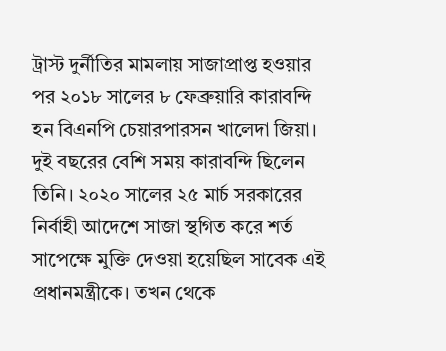ট্রাস্ট দুর্নীতির মামলায় সাজাপ্রাপ্ত হওয়ার পর ২০১৮ সালের ৮ ফেব্রুয়ারি কারাবন্দি হন বিএনপি চেয়ারপারসন খালেদা জিয়া। দুই বছরের বেশি সময় কারাবন্দি ছিলেন তিনি। ২০২০ সালের ২৫ মার্চ সরকারের নির্বাহী আদেশে সাজা স্থগিত করে শর্ত সাপেক্ষে মুক্তি দেওয়া হয়েছিল সাবেক এই প্রধানমন্ত্রীকে। তখন থেকে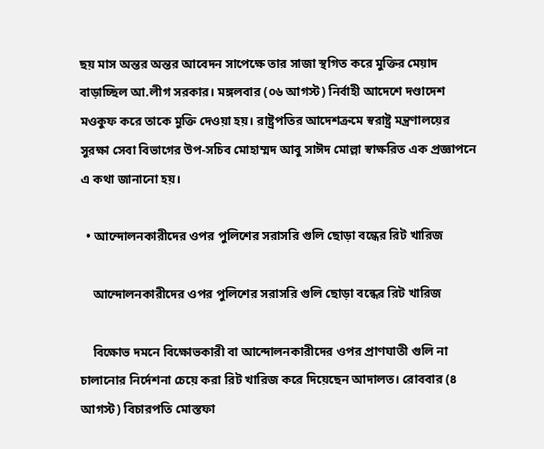ছয় মাস অন্তর অন্তর আবেদন সাপেক্ষে তার সাজা স্থগিত করে মুক্তির মেয়াদ বাড়াচ্ছিল আ.লীগ সরকার। মঙ্গলবার (০৬ আগস্ট) নির্বাহী আদেশে দণ্ডাদেশ মওকুফ করে তাকে মুক্তি দেওয়া হয়। রাষ্ট্রপতির আদেশক্রমে স্বরাষ্ট্র মন্ত্রণালয়ের সুরক্ষা সেবা বিভাগের উপ-সচিব মোহাম্মদ আবু সাঈদ মোল্লা স্বাক্ষরিত এক প্রজ্ঞাপনে এ কথা জানানো হয়।

  • আন্দোলনকারীদের ওপর পুলিশের সরাসরি গুলি ছোড়া বন্ধের রিট খারিজ

    আন্দোলনকারীদের ওপর পুলিশের সরাসরি গুলি ছোড়া বন্ধের রিট খারিজ

    বিক্ষোভ দমনে বিক্ষোভকারী বা আন্দোলনকারীদের ওপর প্রাণঘাতী গুলি না চালানোর নির্দেশনা চেয়ে করা রিট খারিজ করে দিয়েছেন আদালত। রোববার (৪ আগস্ট) বিচারপতি মোস্তফা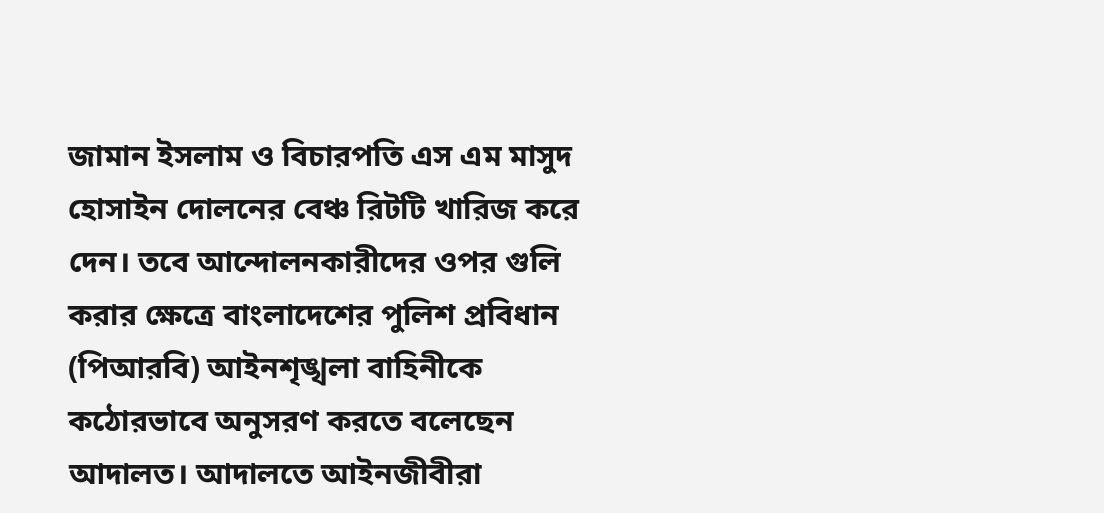জামান ইসলাম ও বিচারপতি এস এম মাসুদ হোসাইন দোলনের বেঞ্চ রিটটি খারিজ করে দেন। তবে আন্দোলনকারীদের ওপর গুলি করার ক্ষেত্রে বাংলাদেশের পুলিশ প্রবিধান (পিআরবি) আইনশৃঙ্খলা বাহিনীকে কঠোরভাবে অনুসরণ করতে বলেছেন আদালত। আদালতে আইনজীবীরা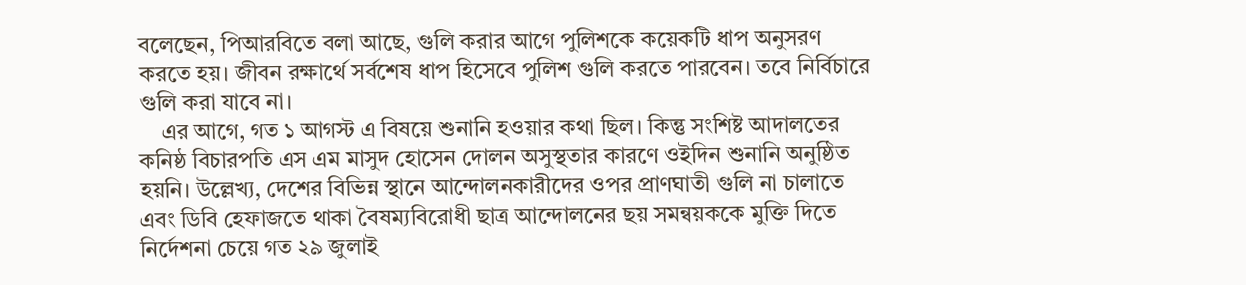বলেছেন, পিআরবিতে বলা আছে, গুলি করার আগে পুলিশকে কয়েকটি ধাপ অনুসরণ করতে হয়। জীবন রক্ষার্থে সর্বশেষ ধাপ হিসেবে পুলিশ গুলি করতে পারবেন। তবে নির্বিচারে গুলি করা যাবে না।
    এর আগে, গত ১ আগস্ট এ বিষয়ে শুনানি হওয়ার কথা ছিল। কিন্তু সংশিষ্ট আদালতের কনিষ্ঠ বিচারপতি এস এম মাসুদ হোসেন দোলন অসুস্থতার কারণে ওইদিন শুনানি অনুষ্ঠিত হয়নি। উল্লেখ্য, দেশের বিভিন্ন স্থানে আন্দোলনকারীদের ওপর প্রাণঘাতী গুলি না চালাতে এবং ডিবি হেফাজতে থাকা বৈষম্যবিরোধী ছাত্র আন্দোলনের ছয় সমন্বয়ককে মুক্তি দিতে নির্দেশনা চেয়ে গত ২৯ জুলাই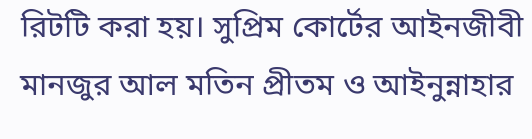রিটটি করা হয়। সুপ্রিম কোর্টের আইনজীবী মানজুর আল মতিন প্রীতম ও আইনুন্নাহার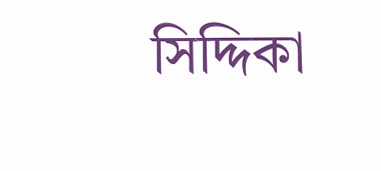সিদ্দিকা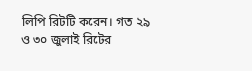লিপি রিটটি করেন। গত ২৯ ও ৩০ জুলাই রিটের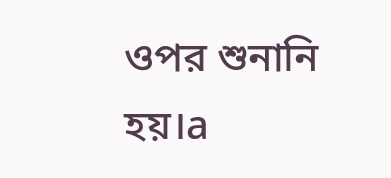ওপর শুনানি হয়।a